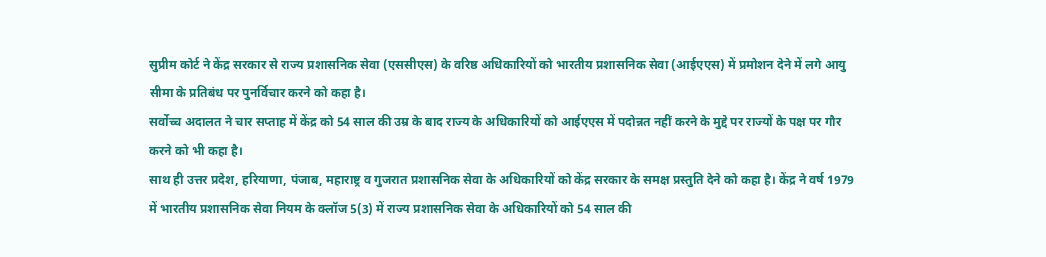सुप्रीम कोर्ट ने केंद्र सरकार से राज्य प्रशासनिक सेवा (एससीएस) के वरिष्ठ अधिकारियों को भारतीय प्रशासनिक सेवा (आईएएस) में प्रमोशन देने में लगे आयु सीमा के प्रतिबंध पर पुनर्विचार करने को कहा है।
सर्वोच्च अदालत ने चार सप्ताह में केंद्र को 54 साल की उम्र के बाद राज्य के अधिकारियों को आईएएस में पदोन्नत नहीं करने के मुद्दे पर राज्यों के पक्ष पर गौर करने को भी कहा है।
साथ ही उत्तर प्रदेश, हरियाणा, पंजाब, महाराष्ट्र व गुजरात प्रशासनिक सेवा के अधिकारियों को केंद्र सरकार के समक्ष प्रस्तुति देने को कहा है। केंद्र ने वर्ष 1979 में भारतीय प्रशासनिक सेवा नियम के क्लॉज 5(3) में राज्य प्रशासनिक सेवा के अधिकारियों को 54 साल की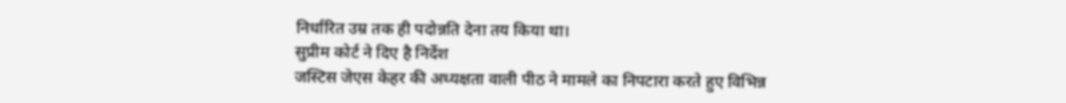निर्धारित उम्र तक ही पदोन्नति देना तय किया था।
सुप्रीम कोर्ट ने दिए है निर्देश
जस्टिस जेएस केहर की अध्यक्षता वाली पीठ ने मामले का निपटारा करते हुए विभिन्न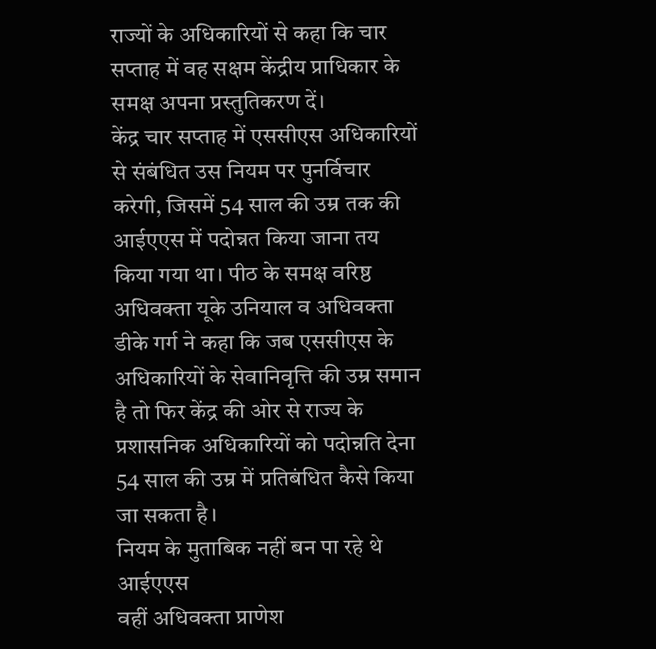राज्यों के अधिकारियों से कहा कि चार सप्ताह में वह सक्षम केंद्रीय प्राधिकार के समक्ष अपना प्रस्तुतिकरण दें।
केंद्र चार सप्ताह में एससीएस अधिकारियों से संबंधित उस नियम पर पुनर्विचार करेगी, जिसमें 54 साल की उम्र तक की आईएएस में पदोन्नत किया जाना तय किया गया था। पीठ के समक्ष वरिष्ठ अधिवक्ता यूके उनियाल व अधिवक्ता डीके गर्ग ने कहा कि जब एससीएस के अधिकारियों के सेवानिवृत्ति की उम्र समान है तो फिर केंद्र की ओर से राज्य के प्रशासनिक अधिकारियों को पदोन्नति देना 54 साल की उम्र में प्रतिबंधित कैसे किया जा सकता है।
नियम के मुताबिक नहीं बन पा रहे थे आईएएस
वहीं अधिवक्ता प्राणेश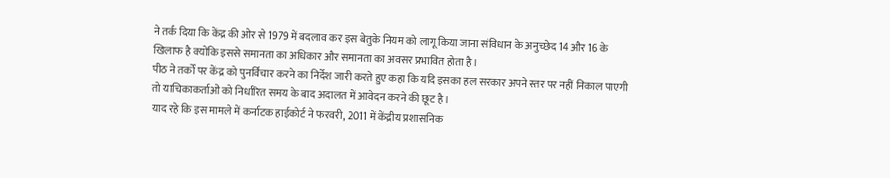ने तर्क दिया कि केंद्र की ओर से 1979 में बदलाव कर इस बेतुके नियम को लागू किया जाना संविधान के अनुच्छेद 14 और 16 के खिलाफ है क्योंकि इससे समानता का अधिकार और समानता का अवसर प्रभावित होता है।
पीठ ने तर्कों पर केंद्र को पुनर्विचार करने का निर्देश जारी करते हुए कहा कि यदि इसका हल सरकार अपने स्तर पर नहीं निकाल पाएगी तो याचिकाकर्ताओं को निर्धारित समय के बाद अदालत में आवेदन करने की छूट है।
याद रहे कि इस मामले में कर्नाटक हाईकोर्ट ने फरवरी, 2011 में केंद्रीय प्रशासनिक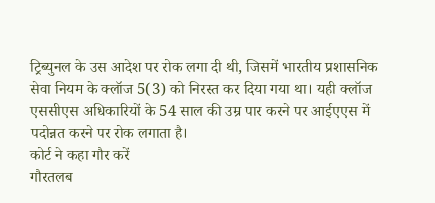ट्रिब्युनल के उस आदेश पर रोक लगा दी थी, जिसमें भारतीय प्रशासनिक सेवा नियम के क्लॉज 5(3) को निरस्त कर दिया गया था। यही क्लॉज एससीएस अधिकारियों के 54 साल की उम्र पार करने पर आईएएस में पदोन्नत करने पर रोक लगाता है।
कोर्ट ने कहा गौर करें
गौरतलब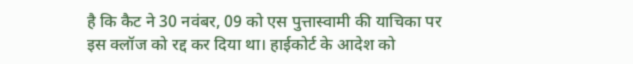है कि कैट ने 30 नवंबर, 09 को एस पुत्तास्वामी की याचिका पर इस क्लॉज को रद्द कर दिया था। हाईकोर्ट के आदेश को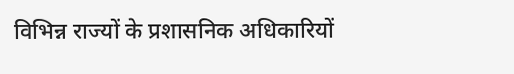विभिन्न राज्यों के प्रशासनिक अधिकारियों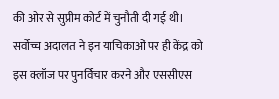की ओर से सुप्रीम कोर्ट में चुनौती दी गई थी। सर्वोच्च अदालत ने इन याचिकाओं पर ही केंद्र को इस क्लॉज पर पुनर्विचार करने और एससीएस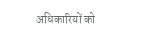अधिकारियों को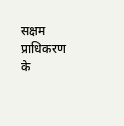सक्षम प्राधिकरण के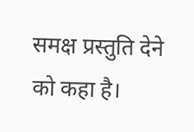समक्ष प्रस्तुति देने को कहा है।